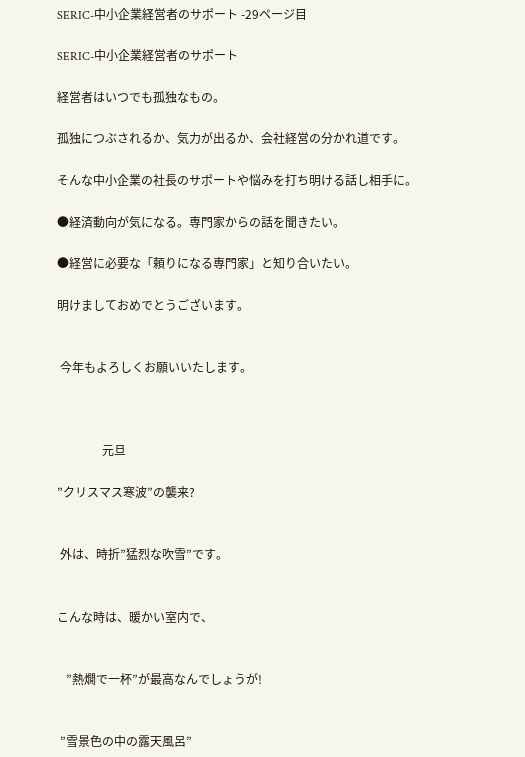SERIC-中小企業経営者のサポート -29ページ目

SERIC-中小企業経営者のサポート

経営者はいつでも孤独なもの。

孤独につぶされるか、気力が出るか、会社経営の分かれ道です。

そんな中小企業の社長のサポートや悩みを打ち明ける話し相手に。

●経済動向が気になる。専門家からの話を聞きたい。

●経営に必要な「頼りになる専門家」と知り合いたい。

明けましておめでとうございます。


 今年もよろしくお願いいたします。



               元旦

”クリスマス寒波”の襲来?


 外は、時折”猛烈な吹雪”です。


こんな時は、暖かい室内で、


   ”熱燗で一杯”が最高なんでしょうが!


 ”雪景色の中の露天風呂”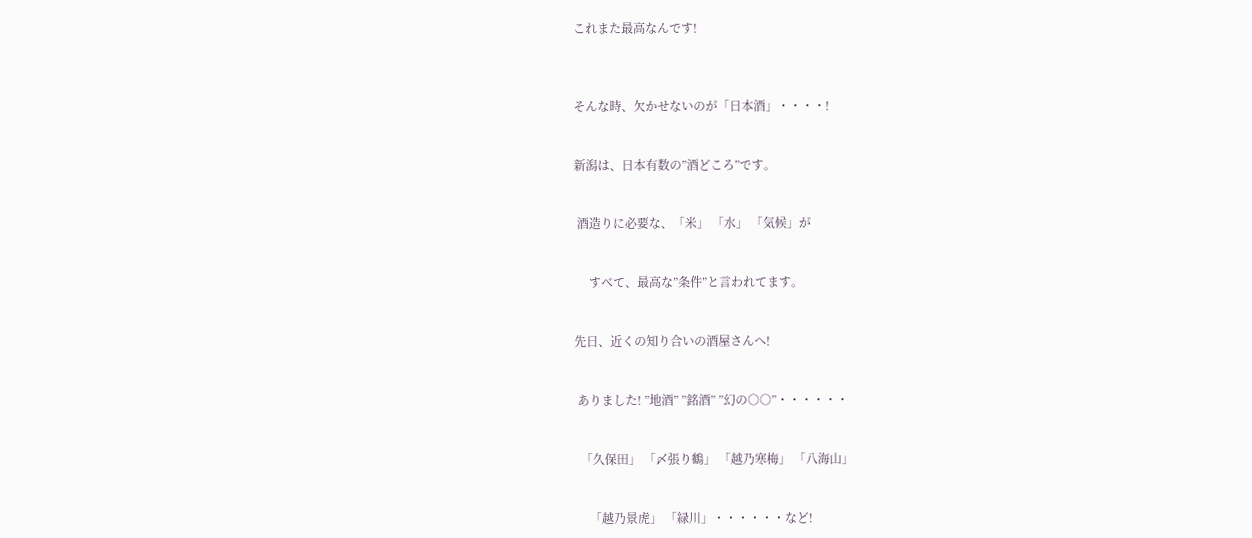これまた最高なんです!



そんな時、欠かせないのが「日本酒」・・・・!


新潟は、日本有数の”酒どころ”です。


 酒造りに必要な、「米」 「水」 「気候」が


     すべて、最高な”条件”と言われてます。


先日、近くの知り合いの酒屋さんへ!


 ありました! ”地酒” ”銘酒” ”幻の○○”・・・・・・


  「久保田」 「〆張り鶴」 「越乃寒梅」 「八海山」


     「越乃景虎」 「緑川」・・・・・・など!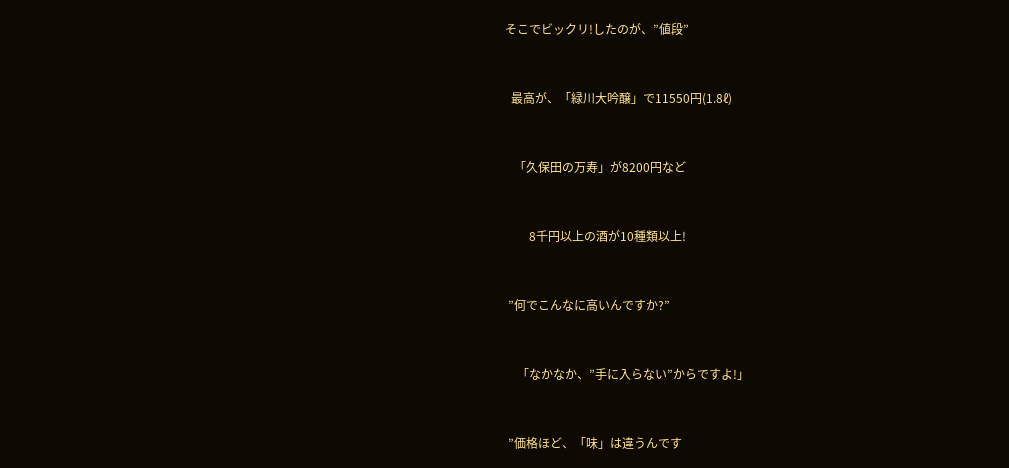そこでビックリ!したのが、”値段”


  最高が、「緑川大吟醸」で11550円(1.8ℓ)


   「久保田の万寿」が8200円など


        8千円以上の酒が10種類以上!


 ”何でこんなに高いんですか?”


    「なかなか、”手に入らない”からですよ!」


 ”価格ほど、「味」は違うんです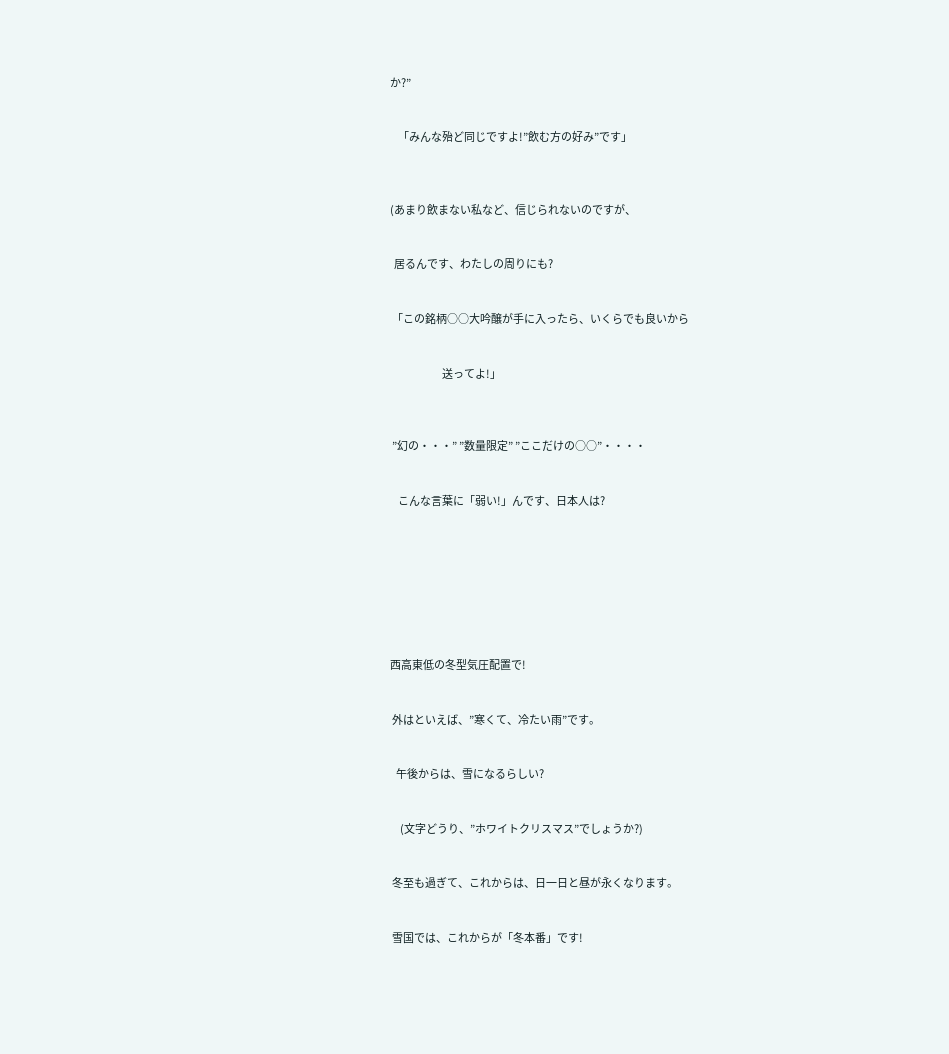か?”


    「みんな殆ど同じですよ!”飲む方の好み”です」



(あまり飲まない私など、信じられないのですが、


  居るんです、わたしの周りにも?


 「この銘柄○○大吟醸が手に入ったら、いくらでも良いから


                          送ってよ!」



 ”幻の・・・” ”数量限定” ”ここだけの○○”・・・・


    こんな言葉に「弱い!」んです、日本人は?








西高東低の冬型気圧配置で!


 外はといえば、”寒くて、冷たい雨”です。


   午後からは、雪になるらしい?


     (文字どうり、”ホワイトクリスマス”でしょうか?)


 冬至も過ぎて、これからは、日一日と昼が永くなります。


 雪国では、これからが「冬本番」です!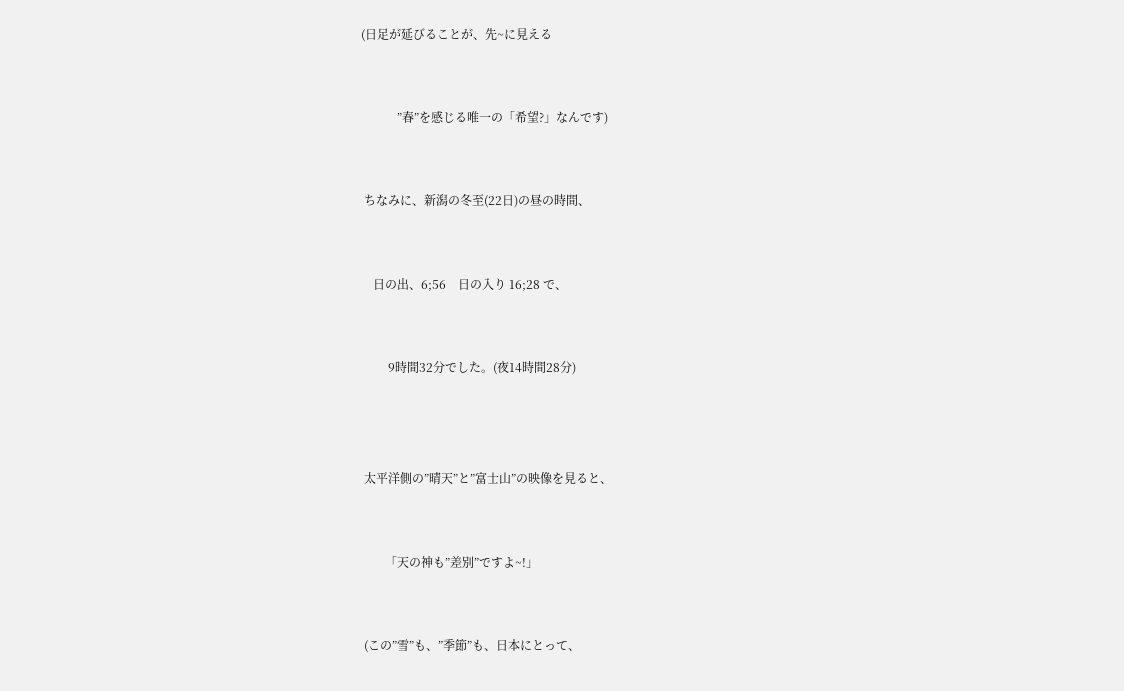(日足が延びることが、先~に見える


            ”春”を感じる唯一の「希望?」なんです)


 ちなみに、新潟の冬至(22日)の昼の時間、


    日の出、6;56    日の入り 16;28 で、


         9時間32分でした。(夜14時間28分)



 太平洋側の”晴天”と”富士山”の映像を見ると、


        「天の神も”差別”ですよ~!」


 (この”雪”も、”季節”も、日本にとって、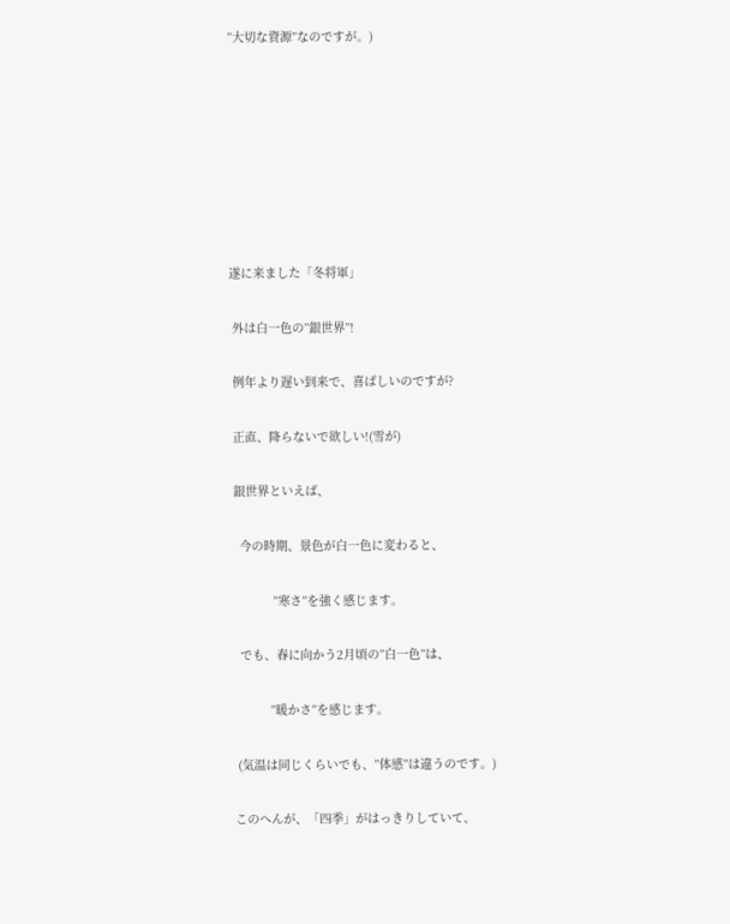”大切な資源”なのですが。)












遂に来ました「冬将軍」


 外は白一色の”銀世界”!


 例年より遅い到来で、喜ばしいのですが?


 正直、降らないで欲しい!(雪が)


 銀世界といえば、


   今の時期、景色が白一色に変わると、


              ”寒さ”を強く感じます。


   でも、春に向かう2月頃の”白一色”は、


             ”暖かさ”を感じます。


  (気温は同じくらいでも、”体感”は違うのです。)


 このへんが、「四季」がはっきりしていて、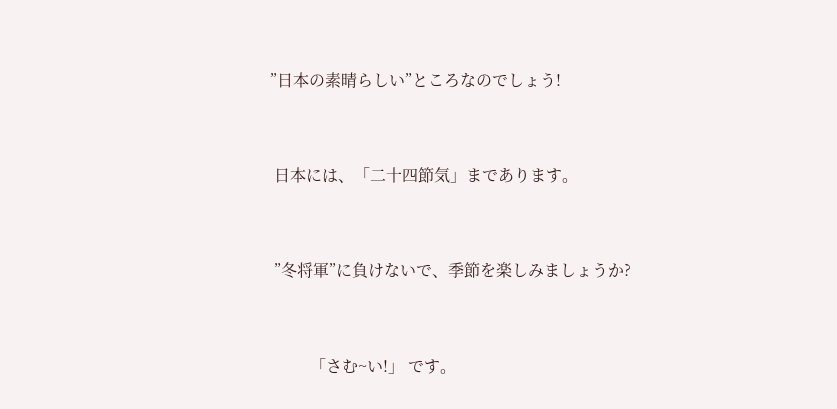”日本の素晴らしい”ところなのでしょう!


 日本には、「二十四節気」まであります。


 ”冬将軍”に負けないで、季節を楽しみましょうか?


          「さむ~い!」 です。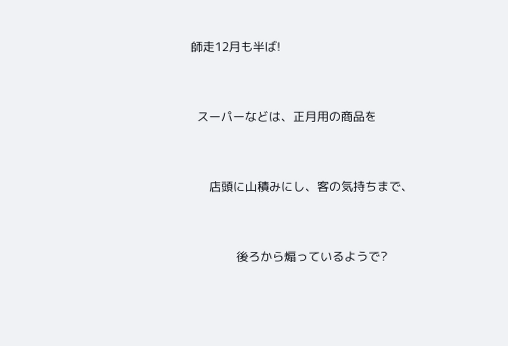師走12月も半ば!


  スーパーなどは、正月用の商品を


      店頭に山積みにし、客の気持ちまで、


               後ろから煽っているようで?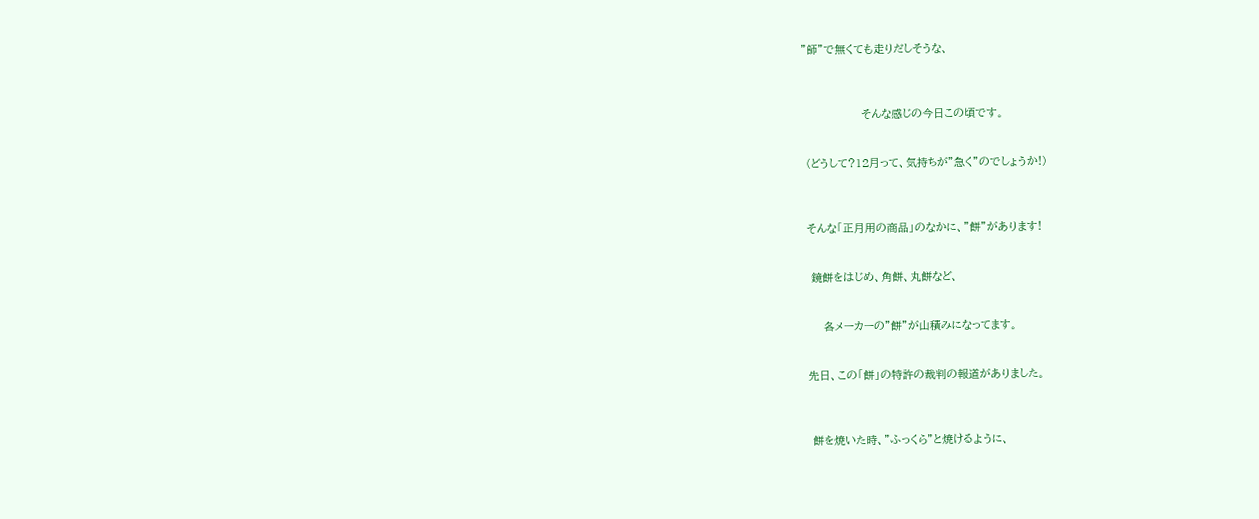”師”で無くても走りだしそうな、



               そんな感じの今日この頃です。


 (どうして?12月って、気持ちが”急く”のでしょうか!)



 そんな「正月用の商品」のなかに、”餅”があります!


  鏡餅をはじめ、角餅、丸餅など、


     各メーカーの”餅”が山積みになってます。


 先日、この「餅」の特許の裁判の報道がありました。



  餅を焼いた時、”ふっくら”と焼けるように、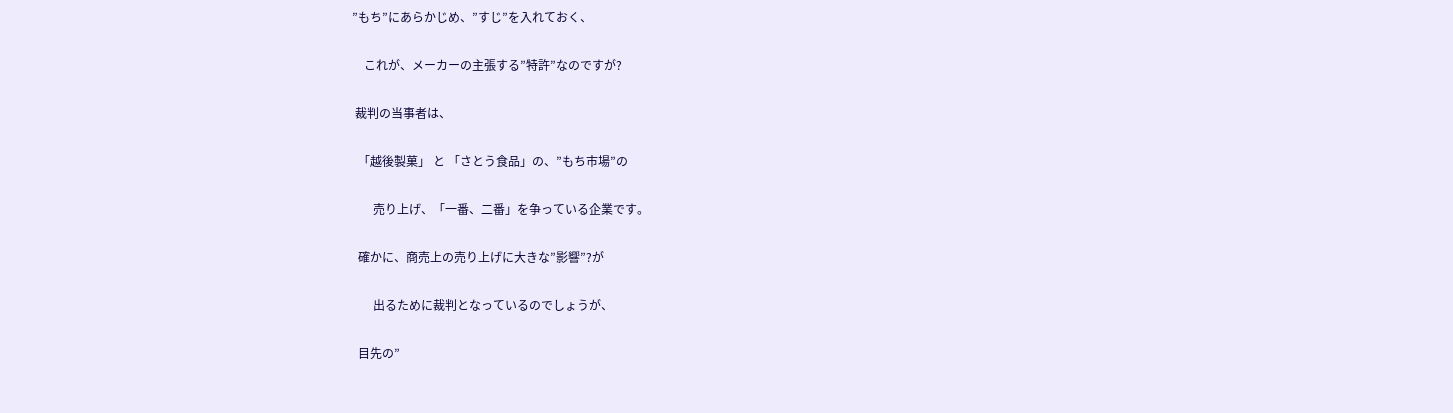”もち”にあらかじめ、”すじ”を入れておく、


    これが、メーカーの主張する”特許”なのですが?


 裁判の当事者は、


  「越後製菓」 と 「さとう食品」の、”もち市場”の


       売り上げ、「一番、二番」を争っている企業です。


  確かに、商売上の売り上げに大きな”影響”?が


       出るために裁判となっているのでしょうが、


  目先の”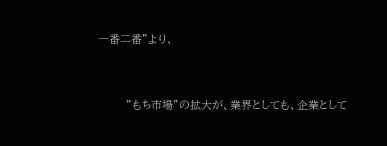一番二番”より、


       ”もち市場”の拡大が、業界としても、企業として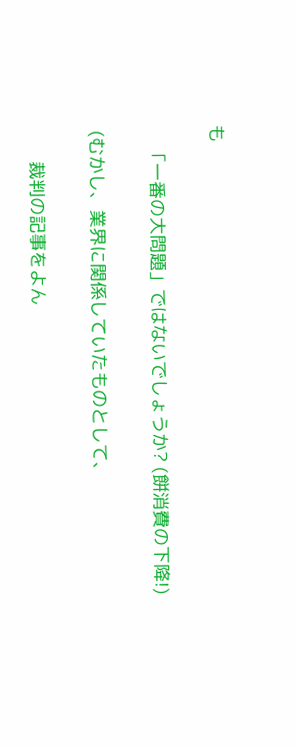も


    「一番の大問題」ではないでしょうか? (餅消費の下降!)


 (むかし、業界に関係していたものとして、


       裁判の記事をよん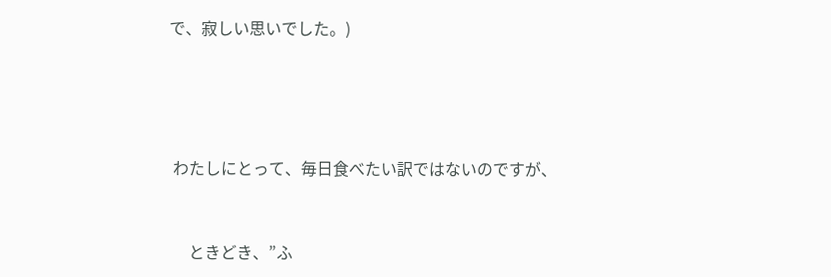で、寂しい思いでした。)




 わたしにとって、毎日食べたい訳ではないのですが、


     ときどき、”ふ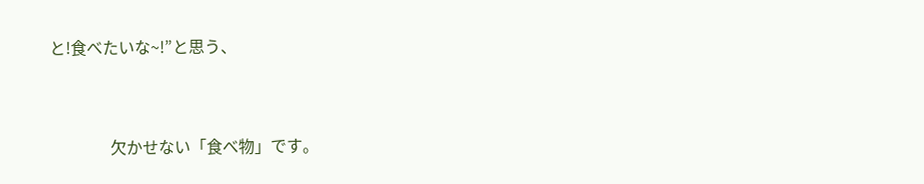と!食べたいな~!”と思う、


               欠かせない「食べ物」です。